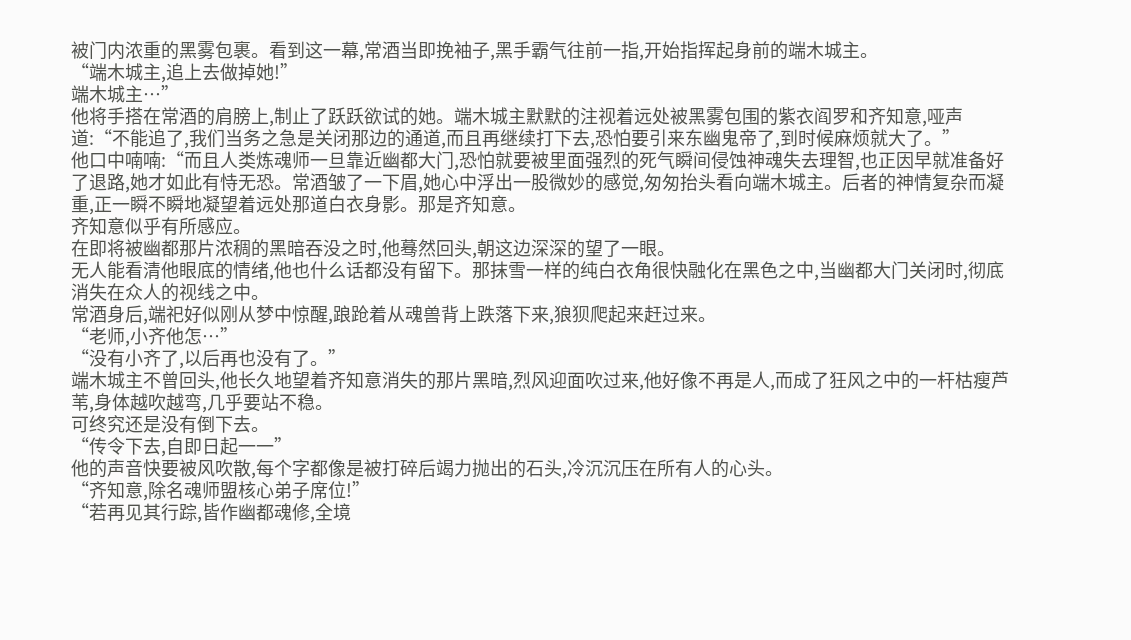被门内浓重的黑雾包裹。看到这一幕,常酒当即挽袖子,黑手霸气往前一指,开始指挥起身前的端木城主。
“端木城主,追上去做掉她!”
端木城主…”
他将手搭在常酒的肩膀上,制止了跃跃欲试的她。端木城主默默的注视着远处被黑雾包围的紫衣阎罗和齐知意,哑声道:“不能追了,我们当务之急是关闭那边的通道,而且再继续打下去,恐怕要引来东幽鬼帝了,到时候麻烦就大了。”
他口中喃喃:“而且人类炼魂师一旦靠近幽都大门,恐怕就要被里面强烈的死气瞬间侵蚀神魂失去理智,也正因早就准备好了退路,她才如此有恃无恐。常酒皱了一下眉,她心中浮出一股微妙的感觉,匆匆抬头看向端木城主。后者的神情复杂而凝重,正一瞬不瞬地凝望着远处那道白衣身影。那是齐知意。
齐知意似乎有所感应。
在即将被幽都那片浓稠的黑暗吞没之时,他蓦然回头,朝这边深深的望了一眼。
无人能看清他眼底的情绪,他也什么话都没有留下。那抹雪一样的纯白衣角很快融化在黑色之中,当幽都大门关闭时,彻底消失在众人的视线之中。
常酒身后,端祀好似刚从梦中惊醒,踉跄着从魂兽背上跌落下来,狼狈爬起来赶过来。
“老师,小齐他怎…”
“没有小齐了,以后再也没有了。”
端木城主不曾回头,他长久地望着齐知意消失的那片黑暗,烈风迎面吹过来,他好像不再是人,而成了狂风之中的一杆枯瘦芦苇,身体越吹越弯,几乎要站不稳。
可终究还是没有倒下去。
“传令下去,自即日起一一”
他的声音快要被风吹散,每个字都像是被打碎后竭力抛出的石头,冷沉沉压在所有人的心头。
“齐知意,除名魂师盟核心弟子席位!”
“若再见其行踪,皆作幽都魂修,全境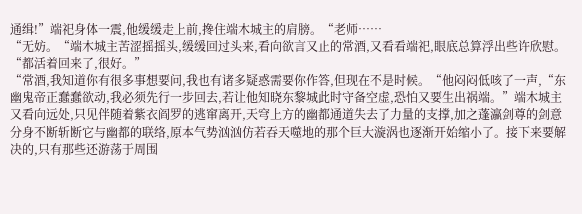通缉!”端祀身体一震,他缓缓走上前,搀住端木城主的肩膀。“老师……
“无妨。“端木城主苦涩摇摇头,缓缓回过头来,看向欲言又止的常酒,又看看端祀,眼底总算浮出些许欣慰。
“都活着回来了,很好。”
“常酒,我知道你有很多事想要问,我也有诸多疑惑需要你作答,但现在不是时候。“他闷闷低咳了一声,“东幽鬼帝正蠢蠢欲动,我必须先行一步回去,若让他知晓东黎城此时守备空虚,恐怕又要生出祸端。”端木城主又看向远处,只见伴随着紫衣阎罗的逃窜离开,天穹上方的幽都通道失去了力量的支撑,加之蓬瀛剑尊的剑意分身不断斩断它与幽都的联络,原本气势汹汹仿若吞天噬地的那个巨大漩涡也逐渐开始缩小了。接下来要解决的,只有那些还游荡于周围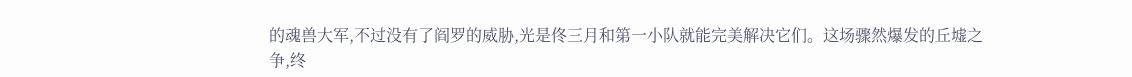的魂兽大军,不过没有了阎罗的威胁,光是佟三月和第一小队就能完美解决它们。这场骤然爆发的丘墟之争,终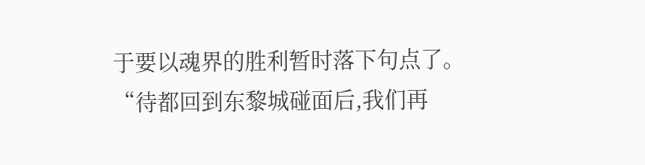于要以魂界的胜利暂时落下句点了。“待都回到东黎城碰面后,我们再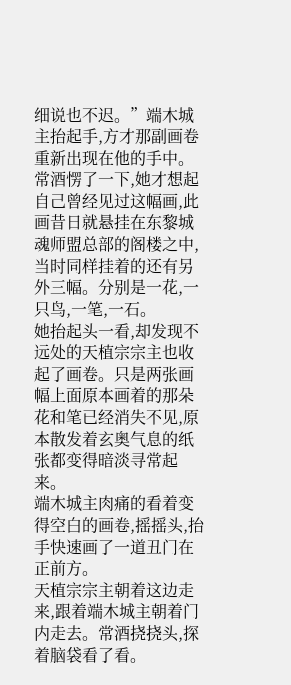细说也不迟。”端木城主抬起手,方才那副画卷重新出现在他的手中。常酒愣了一下,她才想起自己曾经见过这幅画,此画昔日就悬挂在东黎城魂师盟总部的阁楼之中,当时同样挂着的还有另外三幅。分别是一花,一只鸟,一笔,一石。
她抬起头一看,却发现不远处的天植宗宗主也收起了画卷。只是两张画幅上面原本画着的那朵花和笔已经消失不见,原本散发着玄奥气息的纸张都变得暗淡寻常起来。
端木城主肉痛的看着变得空白的画卷,摇摇头,抬手快速画了一道丑门在正前方。
天植宗宗主朝着这边走来,跟着端木城主朝着门内走去。常酒挠挠头,探着脑袋看了看。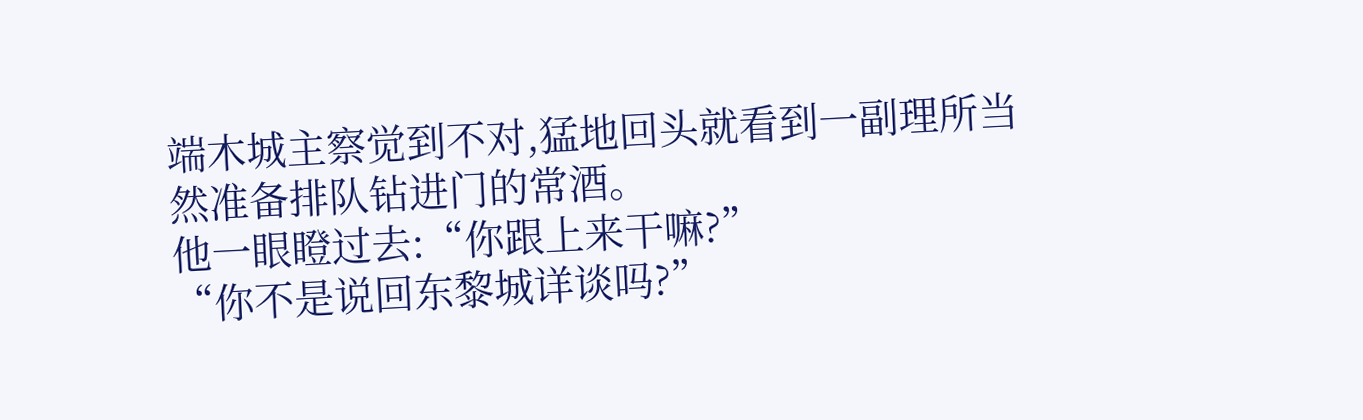端木城主察觉到不对,猛地回头就看到一副理所当然准备排队钻进门的常酒。
他一眼瞪过去:“你跟上来干嘛?”
“你不是说回东黎城详谈吗?”